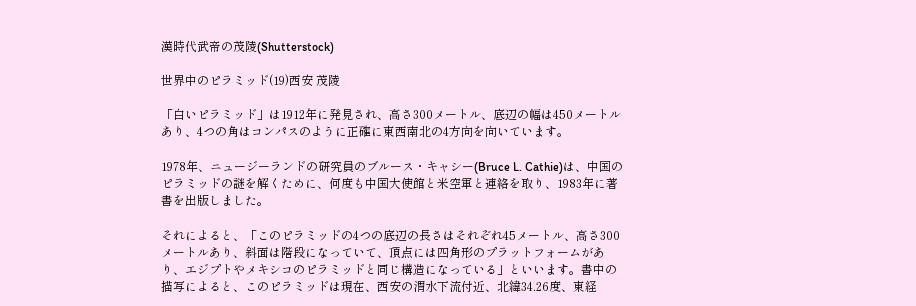漢時代武帝の茂陵(Shutterstock)

世界中のピラミッド(19)西安 茂陵

「白いピラミッド」は1912年に発見され、高さ300メートル、底辺の幅は450メートルあり、4つの角はコンパスのように正確に東西南北の4方向を向いています。

1978年、ニュージーランドの研究員のブルース・キャシー(Bruce L. Cathie)は、中国のピラミッドの謎を解くために、何度も中国大使館と米空軍と連絡を取り、1983年に著書を出版しました。

それによると、「このピラミッドの4つの底辺の長さはそれぞれ45メートル、高さ300メートルあり、斜面は階段になっていて、頂点には四角形のプラットフォームがあり、エジプトやメキシコのピラミッドと同じ構造になっている」といいます。書中の描写によると、このピラミッドは現在、西安の渭水下流付近、北緯34.26度、東経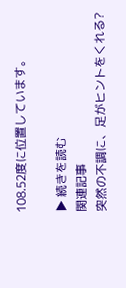108.52度に位置しています。

▶ 続きを読む
関連記事
突然の不調に、足がヒントをくれる?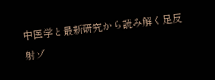中医学と最新研究から読み解く足反射ゾ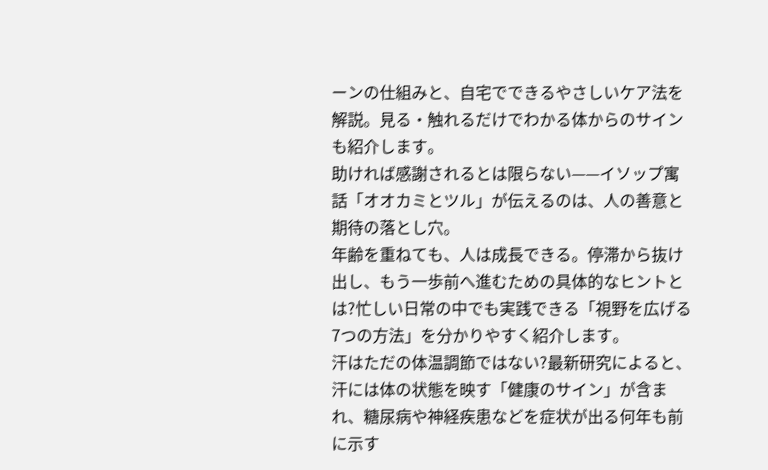ーンの仕組みと、自宅でできるやさしいケア法を解説。見る・触れるだけでわかる体からのサインも紹介します。
助ければ感謝されるとは限らない——イソップ寓話「オオカミとツル」が伝えるのは、人の善意と期待の落とし穴。
年齢を重ねても、人は成長できる。停滞から抜け出し、もう一歩前へ進むための具体的なヒントとは?忙しい日常の中でも実践できる「視野を広げる7つの方法」を分かりやすく紹介します。
汗はただの体温調節ではない?最新研究によると、汗には体の状態を映す「健康のサイン」が含まれ、糖尿病や神経疾患などを症状が出る何年も前に示す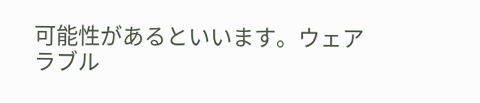可能性があるといいます。ウェアラブル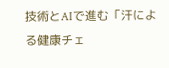技術とAIで進む「汗による健康チェ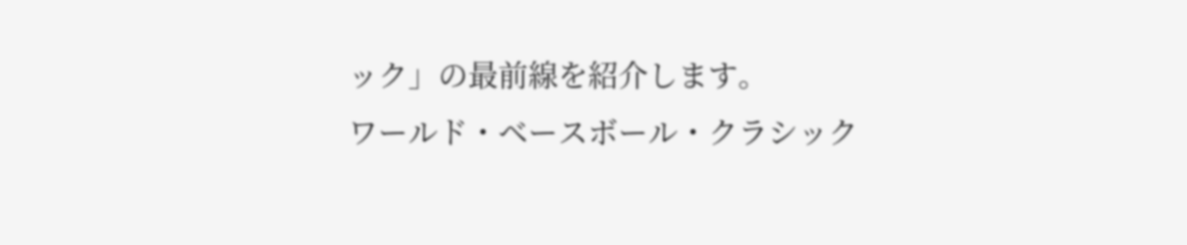ック」の最前線を紹介します。
ワールド・ベースボール・クラシック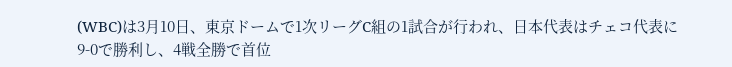(WBC)は3月10日、東京ドームで1次リーグC組の1試合が行われ、日本代表はチェコ代表に9-0で勝利し、4戦全勝で首位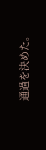通過を決めた。